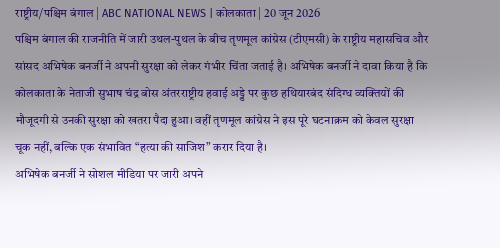राष्ट्रीय/पश्चिम बंगाल | ABC NATIONAL NEWS | कोलकाता | 20 जून 2026
पश्चिम बंगाल की राजनीति में जारी उथल-पुथल के बीच तृणमूल कांग्रेस (टीएमसी) के राष्ट्रीय महासचिव और सांसद अभिषेक बनर्जी ने अपनी सुरक्षा को लेकर गंभीर चिंता जताई है। अभिषेक बनर्जी ने दावा किया है कि कोलकाता के नेताजी सुभाष चंद्र बोस अंतरराष्ट्रीय हवाई अड्डे पर कुछ हथियारबंद संदिग्ध व्यक्तियों की मौजूदगी से उनकी सुरक्षा को खतरा पैदा हुआ। वहीं तृणमूल कांग्रेस ने इस पूरे घटनाक्रम को केवल सुरक्षा चूक नहीं, बल्कि एक संभावित “हत्या की साजिश” करार दिया है।
अभिषेक बनर्जी ने सोशल मीडिया पर जारी अपने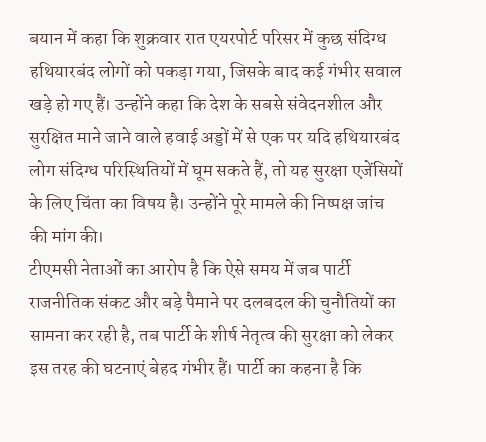बयान में कहा कि शुक्रवार रात एयरपोर्ट परिसर में कुछ संदिग्ध हथियारबंद लोगों को पकड़ा गया, जिसके बाद कई गंभीर सवाल खड़े हो गए हैं। उन्होंने कहा कि देश के सबसे संवेदनशील और सुरक्षित माने जाने वाले हवाई अड्डों में से एक पर यदि हथियारबंद लोग संदिग्ध परिस्थितियों में घूम सकते हैं, तो यह सुरक्षा एजेंसियों के लिए चिंता का विषय है। उन्होंने पूरे मामले की निष्पक्ष जांच की मांग की।
टीएमसी नेताओं का आरोप है कि ऐसे समय में जब पार्टी राजनीतिक संकट और बड़े पैमाने पर दलबदल की चुनौतियों का सामना कर रही है, तब पार्टी के शीर्ष नेतृत्व की सुरक्षा को लेकर इस तरह की घटनाएं बेहद गंभीर हैं। पार्टी का कहना है कि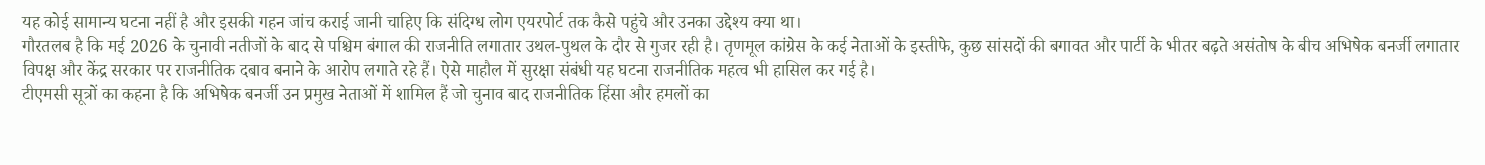यह कोई सामान्य घटना नहीं है और इसकी गहन जांच कराई जानी चाहिए कि संदिग्ध लोग एयरपोर्ट तक कैसे पहुंचे और उनका उद्देश्य क्या था।
गौरतलब है कि मई 2026 के चुनावी नतीजों के बाद से पश्चिम बंगाल की राजनीति लगातार उथल-पुथल के दौर से गुजर रही है। तृणमूल कांग्रेस के कई नेताओं के इस्तीफे, कुछ सांसदों की बगावत और पार्टी के भीतर बढ़ते असंतोष के बीच अभिषेक बनर्जी लगातार विपक्ष और केंद्र सरकार पर राजनीतिक दबाव बनाने के आरोप लगाते रहे हैं। ऐसे माहौल में सुरक्षा संबंधी यह घटना राजनीतिक महत्व भी हासिल कर गई है।
टीएमसी सूत्रों का कहना है कि अभिषेक बनर्जी उन प्रमुख नेताओं में शामिल हैं जो चुनाव बाद राजनीतिक हिंसा और हमलों का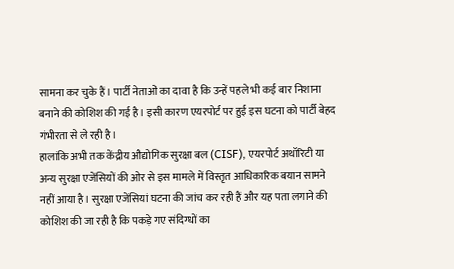सामना कर चुके हैं। पार्टी नेताओं का दावा है कि उन्हें पहले भी कई बार निशाना बनाने की कोशिश की गई है। इसी कारण एयरपोर्ट पर हुई इस घटना को पार्टी बेहद गंभीरता से ले रही है।
हालांकि अभी तक केंद्रीय औद्योगिक सुरक्षा बल (CISF), एयरपोर्ट अथॉरिटी या अन्य सुरक्षा एजेंसियों की ओर से इस मामले में विस्तृत आधिकारिक बयान सामने नहीं आया है। सुरक्षा एजेंसियां घटना की जांच कर रही हैं और यह पता लगाने की कोशिश की जा रही है कि पकड़े गए संदिग्धों का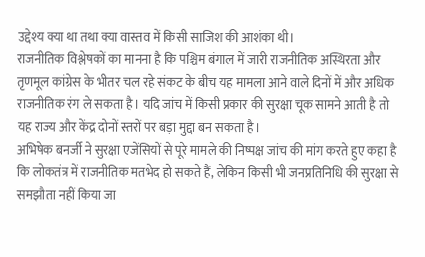उद्देश्य क्या था तथा क्या वास्तव में किसी साजिश की आशंका थी।
राजनीतिक विश्लेषकों का मानना है कि पश्चिम बंगाल में जारी राजनीतिक अस्थिरता और तृणमूल कांग्रेस के भीतर चल रहे संकट के बीच यह मामला आने वाले दिनों में और अधिक राजनीतिक रंग ले सकता है। यदि जांच में किसी प्रकार की सुरक्षा चूक सामने आती है तो यह राज्य और केंद्र दोनों स्तरों पर बड़ा मुद्दा बन सकता है।
अभिषेक बनर्जी ने सुरक्षा एजेंसियों से पूरे मामले की निष्पक्ष जांच की मांग करते हुए कहा है कि लोकतंत्र में राजनीतिक मतभेद हो सकते हैं, लेकिन किसी भी जनप्रतिनिधि की सुरक्षा से समझौता नहीं किया जा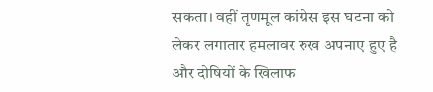सकता। वहीं तृणमूल कांग्रेस इस घटना को लेकर लगातार हमलावर रुख अपनाए हुए है और दोषियों के खिलाफ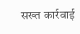सख्त कार्रवाई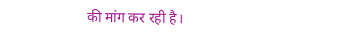की मांग कर रही है।